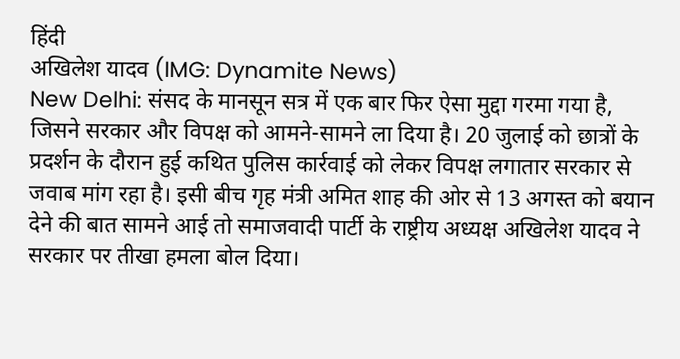हिंदी
अखिलेश यादव (IMG: Dynamite News)
New Delhi: संसद के मानसून सत्र में एक बार फिर ऐसा मुद्दा गरमा गया है, जिसने सरकार और विपक्ष को आमने-सामने ला दिया है। 20 जुलाई को छात्रों के प्रदर्शन के दौरान हुई कथित पुलिस कार्रवाई को लेकर विपक्ष लगातार सरकार से जवाब मांग रहा है। इसी बीच गृह मंत्री अमित शाह की ओर से 13 अगस्त को बयान देने की बात सामने आई तो समाजवादी पार्टी के राष्ट्रीय अध्यक्ष अखिलेश यादव ने सरकार पर तीखा हमला बोल दिया।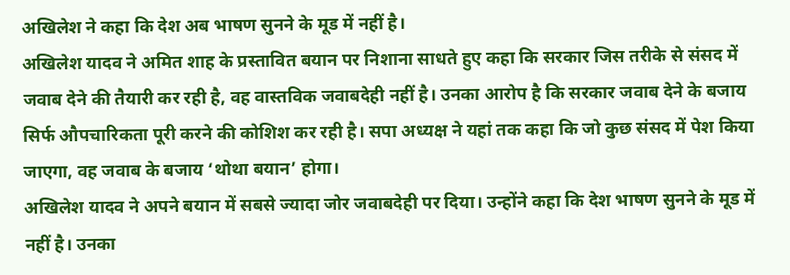अखिलेश ने कहा कि देश अब भाषण सुनने के मूड में नहीं है।
अखिलेश यादव ने अमित शाह के प्रस्तावित बयान पर निशाना साधते हुए कहा कि सरकार जिस तरीके से संसद में जवाब देने की तैयारी कर रही है, वह वास्तविक जवाबदेही नहीं है। उनका आरोप है कि सरकार जवाब देने के बजाय सिर्फ औपचारिकता पूरी करने की कोशिश कर रही है। सपा अध्यक्ष ने यहां तक कहा कि जो कुछ संसद में पेश किया जाएगा, वह जवाब के बजाय ‘थोथा बयान’ होगा।
अखिलेश यादव ने अपने बयान में सबसे ज्यादा जोर जवाबदेही पर दिया। उन्होंने कहा कि देश भाषण सुनने के मूड में नहीं है। उनका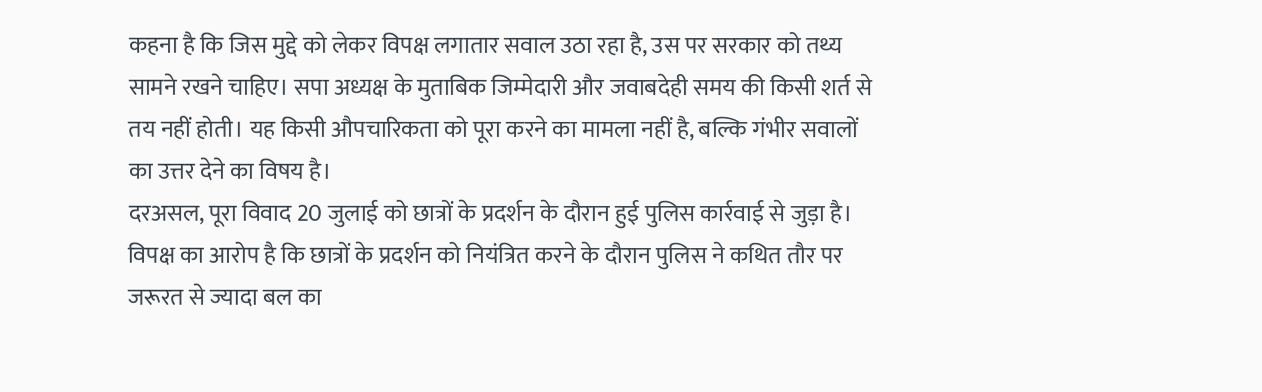कहना है कि जिस मुद्दे को लेकर विपक्ष लगातार सवाल उठा रहा है, उस पर सरकार को तथ्य सामने रखने चाहिए। सपा अध्यक्ष के मुताबिक जिम्मेदारी और जवाबदेही समय की किसी शर्त से तय नहीं होती। यह किसी औपचारिकता को पूरा करने का मामला नहीं है, बल्कि गंभीर सवालों का उत्तर देने का विषय है।
दरअसल, पूरा विवाद 20 जुलाई को छात्रों के प्रदर्शन के दौरान हुई पुलिस कार्रवाई से जुड़ा है। विपक्ष का आरोप है कि छात्रों के प्रदर्शन को नियंत्रित करने के दौरान पुलिस ने कथित तौर पर जरूरत से ज्यादा बल का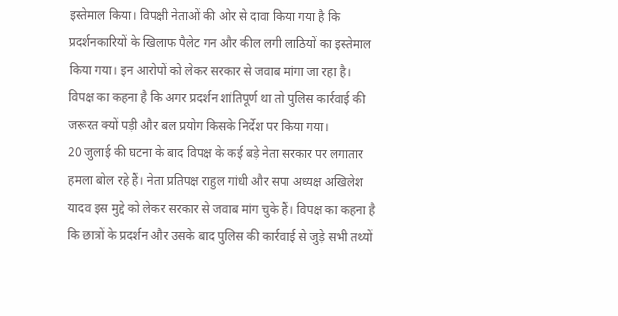इस्तेमाल किया। विपक्षी नेताओं की ओर से दावा किया गया है कि प्रदर्शनकारियों के खिलाफ पैलेट गन और कील लगी लाठियों का इस्तेमाल किया गया। इन आरोपों को लेकर सरकार से जवाब मांगा जा रहा है। विपक्ष का कहना है कि अगर प्रदर्शन शांतिपूर्ण था तो पुलिस कार्रवाई की जरूरत क्यों पड़ी और बल प्रयोग किसके निर्देश पर किया गया।
20 जुलाई की घटना के बाद विपक्ष के कई बड़े नेता सरकार पर लगातार हमला बोल रहे हैं। नेता प्रतिपक्ष राहुल गांधी और सपा अध्यक्ष अखिलेश यादव इस मुद्दे को लेकर सरकार से जवाब मांग चुके हैं। विपक्ष का कहना है कि छात्रों के प्रदर्शन और उसके बाद पुलिस की कार्रवाई से जुड़े सभी तथ्यों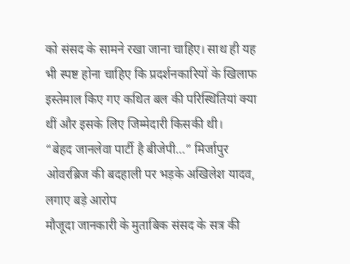को संसद के सामने रखा जाना चाहिए। साथ ही यह भी स्पष्ट होना चाहिए कि प्रदर्शनकारियों के खिलाफ इस्तेमाल किए गए कथित बल की परिस्थितियां क्या थीं और इसके लिए जिम्मेदारी किसकी थी।
“बेहद जानलेवा पार्टी है बीजेपी…” मिर्जापुर ओवरब्रिज की बदहाली पर भड़के अखिलेश यादव, लगाए बड़े आरोप
मौजूदा जानकारी के मुताबिक संसद के सत्र की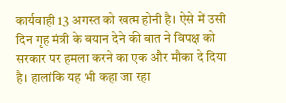कार्यवाही 13 अगस्त को खत्म होनी है। ऐसे में उसी दिन गृह मंत्री के बयान देने की बात ने विपक्ष को सरकार पर हमला करने का एक और मौका दे दिया है। हालांकि यह भी कहा जा रहा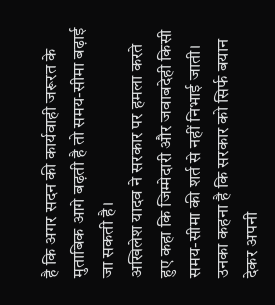है कि अगर सदन की कार्यवाही जरूरत के मुताबिक आगे बढ़ती है तो समय-सीमा बढ़ाई जा सकती है।
अखिलेश यादव ने सरकार पर हमला करते हुए कहा कि जिम्मेदारी और जवाबदेही किसी समय-सीमा की शर्त से नहीं निभाई जाती। उनका कहना है कि सरकार को सिर्फ बयान देकर अपनी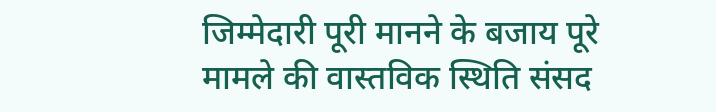जिम्मेदारी पूरी मानने के बजाय पूरे मामले की वास्तविक स्थिति संसद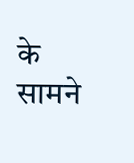के सामने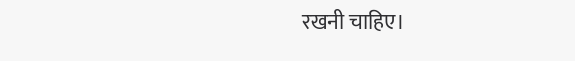रखनी चाहिए।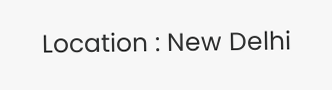Location : New Delhi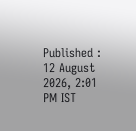Published : 12 August 2026, 2:01 PM IST